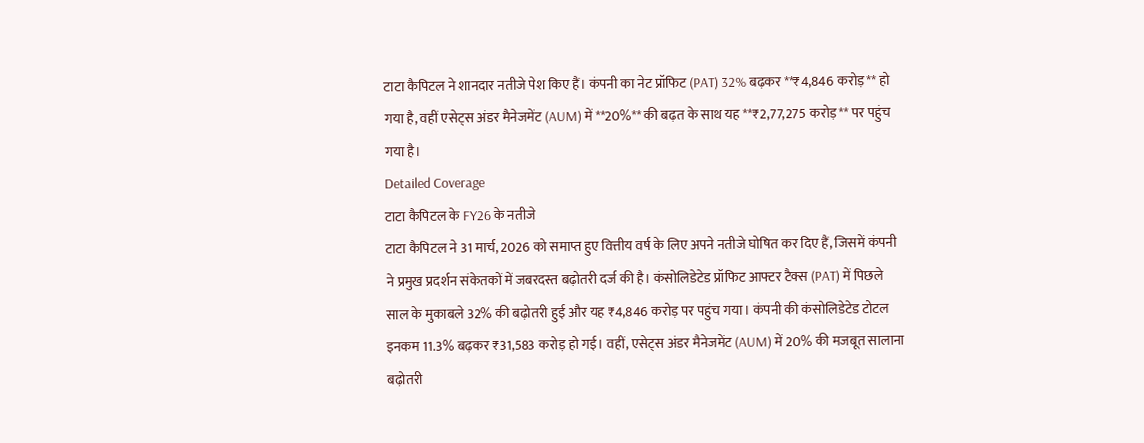टाटा कैपिटल ने शानदार नतीजे पेश किए हैं। कंपनी का नेट प्रॉफिट (PAT) 32% बढ़कर **₹4,846 करोड़** हो गया है, वहीं एसेट्स अंडर मैनेजमेंट (AUM) में **20%** की बढ़त के साथ यह **₹2,77,275 करोड़** पर पहुंच गया है।
Detailed Coverage
टाटा कैपिटल के FY26 के नतीजे
टाटा कैपिटल ने 31 मार्च, 2026 को समाप्त हुए वित्तीय वर्ष के लिए अपने नतीजे घोषित कर दिए हैं, जिसमें कंपनी ने प्रमुख प्रदर्शन संकेतकों में जबरदस्त बढ़ोतरी दर्ज की है। कंसोलिडेटेड प्रॉफिट आफ्टर टैक्स (PAT) में पिछले साल के मुकाबले 32% की बढ़ोतरी हुई और यह ₹4,846 करोड़ पर पहुंच गया। कंपनी की कंसोलिडेटेड टोटल इनकम 11.3% बढ़कर ₹31,583 करोड़ हो गई। वहीं, एसेट्स अंडर मैनेजमेंट (AUM) में 20% की मजबूत सालाना बढ़ोतरी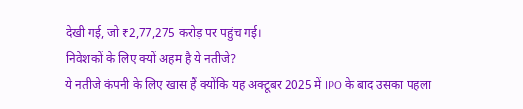देखी गई, जो ₹2,77,275 करोड़ पर पहुंच गई।
निवेशकों के लिए क्यों अहम है ये नतीजे?
ये नतीजे कंपनी के लिए खास हैं क्योंकि यह अक्टूबर 2025 में IPO के बाद उसका पहला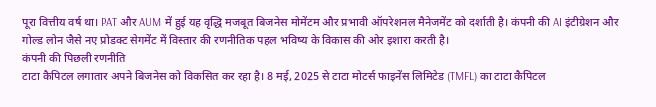पूरा वित्तीय वर्ष था। PAT और AUM में हुई यह वृद्धि मजबूत बिजनेस मोमेंटम और प्रभावी ऑपरेशनल मैनेजमेंट को दर्शाती है। कंपनी की AI इंटीग्रेशन और गोल्ड लोन जैसे नए प्रोडक्ट सेगमेंट में विस्तार की रणनीतिक पहल भविष्य के विकास की ओर इशारा करती है।
कंपनी की पिछली रणनीति
टाटा कैपिटल लगातार अपने बिजनेस को विकसित कर रहा है। 8 मई, 2025 से टाटा मोटर्स फाइनेंस लिमिटेड (TMFL) का टाटा कैपिटल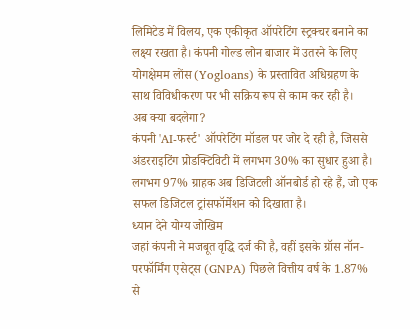लिमिटेड में विलय, एक एकीकृत ऑपरेटिंग स्ट्रक्चर बनाने का लक्ष्य रखता है। कंपनी गोल्ड लोन बाजार में उतरने के लिए योगक्षेमम लोंस (Yogloans) के प्रस्तावित अधिग्रहण के साथ विविधीकरण पर भी सक्रिय रूप से काम कर रही है।
अब क्या बदलेगा?
कंपनी 'AI-फर्स्ट' ऑपरेटिंग मॉडल पर जोर दे रही है, जिससे अंडरराइटिंग प्रोडक्टिविटी में लगभग 30% का सुधार हुआ है। लगभग 97% ग्राहक अब डिजिटली ऑनबोर्ड हो रहे हैं, जो एक सफल डिजिटल ट्रांसफॉर्मेशन को दिखाता है।
ध्यान देने योग्य जोखिम
जहां कंपनी ने मजबूत वृद्धि दर्ज की है, वहीं इसके ग्रॉस नॉन-परफॉर्मिंग एसेट्स (GNPA) पिछले वित्तीय वर्ष के 1.87% से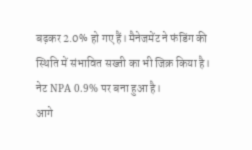बढ़कर 2.0% हो गए हैं। मैनेजमेंट ने फंडिंग की स्थिति में संभावित सख्ती का भी जिक्र किया है। नेट NPA 0.9% पर बना हुआ है।
आगे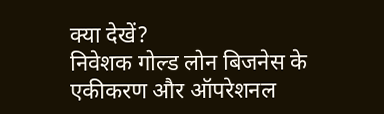क्या देखें?
निवेशक गोल्ड लोन बिजनेस के एकीकरण और ऑपरेशनल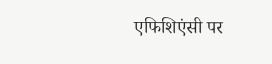एफिशिएंसी पर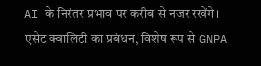AI के निरंतर प्रभाव पर करीब से नजर रखेंगे। एसेट क्वालिटी का प्रबंधन, विशेष रूप से GNPA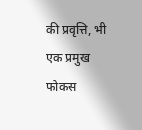की प्रवृत्ति, भी एक प्रमुख फोकस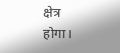क्षेत्र होगा।